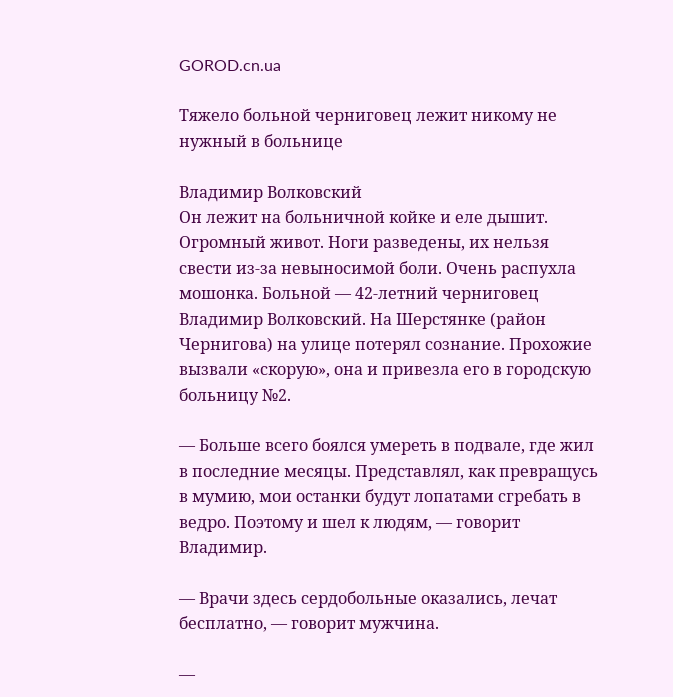GOROD.cn.ua

Тяжело больной черниговец лежит никому не нужный в больнице

Владимир Волковский
Он лежит на больничной койке и еле дышит. Огромный живот. Ноги разведены, их нельзя свести из-за невыносимой боли. Очень распухла мошонка. Больной — 42-летний черниговец Владимир Волковский. На Шерстянке (район Чернигова) на улице потерял сознание. Прохожие вызвали «скорую», она и привезла его в городскую больницу №2.

— Больше всего боялся умереть в подвале, где жил в последние месяцы. Представлял, как превращусь в мумию, мои останки будут лопатами сгребать в ведро. Поэтому и шел к людям, — говорит Владимир.

— Врачи здесь сердобольные оказались, лечат бесплатно, — говорит мужчина.

—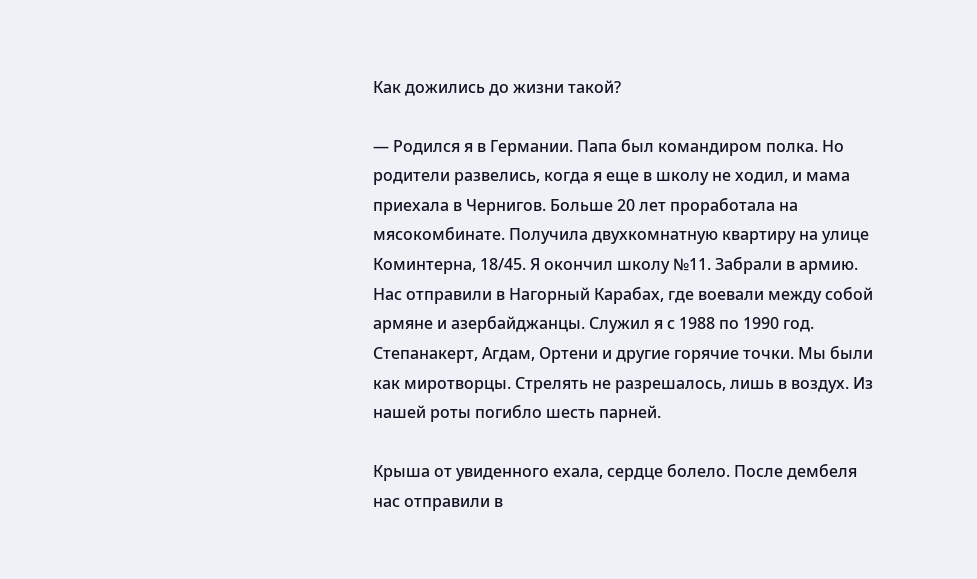Как дожились до жизни такой?

— Родился я в Германии. Папа был командиром полка. Но родители развелись, когда я еще в школу не ходил, и мама приехала в Чернигов. Больше 20 лет проработала на мясокомбинате. Получила двухкомнатную квартиру на улице Коминтерна, 18/45. Я окончил школу №11. Забрали в армию. Нас отправили в Нагорный Карабах, где воевали между собой армяне и азербайджанцы. Служил я с 1988 по 1990 год. Степанакерт, Агдам, Ортени и другие горячие точки. Мы были как миротворцы. Стрелять не разрешалось, лишь в воздух. Из нашей роты погибло шесть парней.

Крыша от увиденного ехала, сердце болело. После дембеля нас отправили в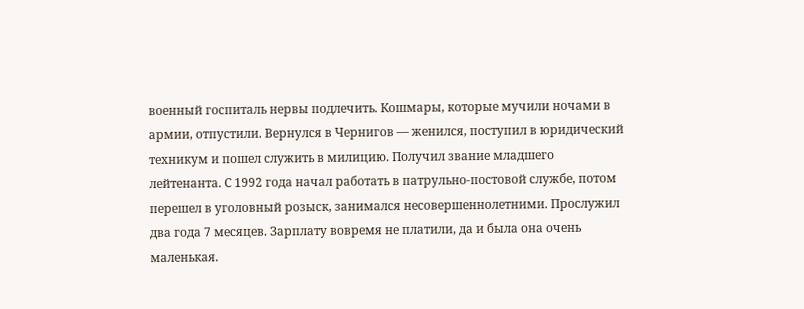военный госпиталь нервы подлечить. Кошмары, которые мучили ночами в армии, отпустили. Вернулся в Чернигов — женился, поступил в юридический техникум и пошел служить в милицию. Получил звание младшего лейтенанта. С 1992 года начал работать в патрульно-постовой службе, потом перешел в уголовный розыск, занимался несовершеннолетними. Прослужил два года 7 месяцев. Зарплату вовремя не платили, да и была она очень маленькая.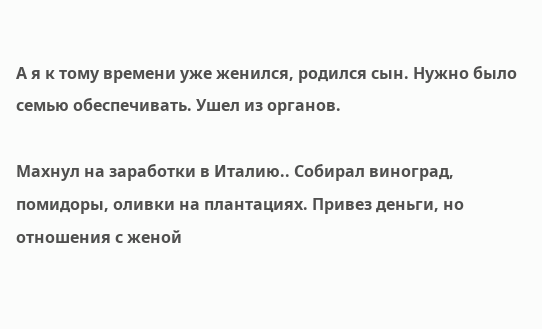А я к тому времени уже женился, родился сын. Нужно было семью обеспечивать. Ушел из органов.

Махнул на заработки в Италию.. Собирал виноград, помидоры, оливки на плантациях. Привез деньги, но отношения с женой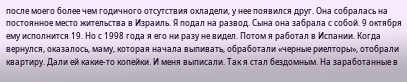после моего более чем годичного отсутствия охладели, у нее появился друг. Она собралась на постоянное место жительства в Израиль. Я подал на развод. Сына она забрала с собой. 9 октября ему исполнится 19. Но с 1998 года я его ни разу не видел. Потом я работал в Испании. Когда вернулся, оказалось, маму, которая начала выпивать, обработали «черные риелторы», отобрали квартиру. Дали ей какие-то копейки. И меня выписали. Так я стал бездомным. На заработанные в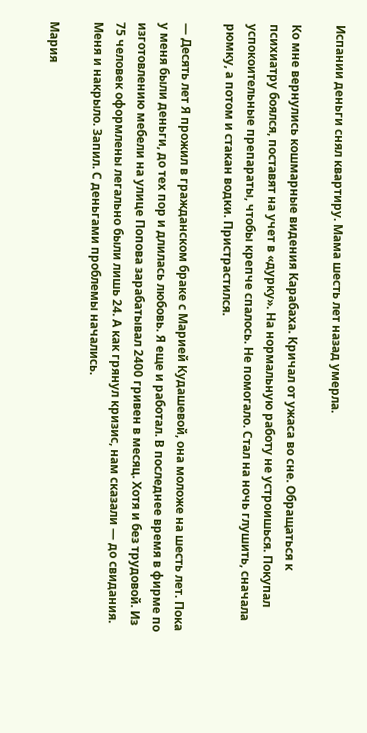Испании деньги снял квартиру. Мама шесть лет назад умерла.

Ко мне вернулись кошмарные видения Карабаха. Кричал от ужаса во сне. Обращаться к психиатру боялся, поставят на учет в «дурку». На нормальную работу не устроишься. Покупал успокоительные препараты, чтобы крепче спалось. Не помогало. Стал на ночь глушить, сначала рюмку, а потом и стакан водки. Пристрастился.

— Десять лет Я прожил в гражданском браке с Марией Кудашевой, она моложе на шесть лет. Пока у меня были деньги, до тех пор и длилась любовь. Я еще и работал. В последнее время в фирме по изготовлению мебели на улице Попова зарабатывал 2400 гривен в месяц. Хотя и без трудовой. Из 75 человек оформлены легально были лишь 24. А как грянул кризис, нам сказали — до свидания. Меня и накрыло. Запил. С деньгами проблемы начались.

Мария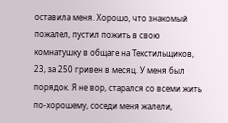оставила меня. Хорошо, что знакомый пожалел, пустил пожить в свою комнатушку в общаге на Текстильщиков, 23, за 250 гривен в месяц. У меня был порядок. Я не вор, старался со всеми жить по-хорошему, соседи меня жалели,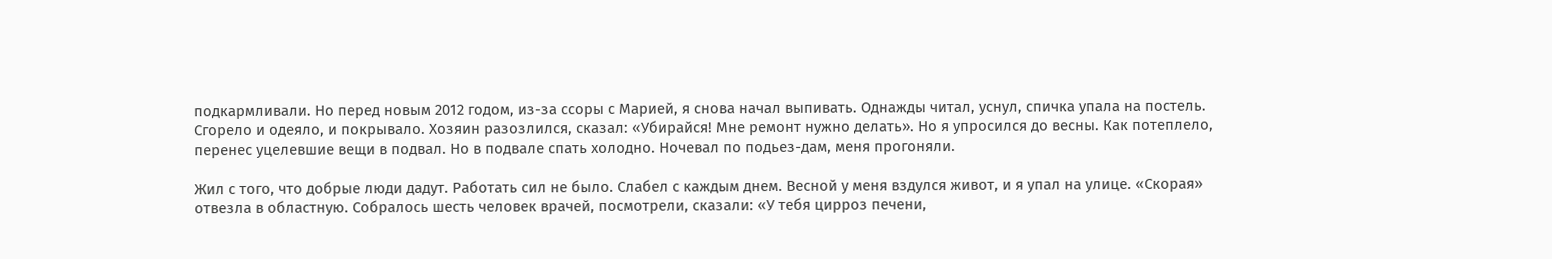подкармливали. Но перед новым 2012 годом, из-за ссоры с Марией, я снова начал выпивать. Однажды читал, уснул, спичка упала на постель. Сгорело и одеяло, и покрывало. Хозяин разозлился, сказал: «Убирайся! Мне ремонт нужно делать». Но я упросился до весны. Как потеплело, перенес уцелевшие вещи в подвал. Но в подвале спать холодно. Ночевал по подьез-дам, меня прогоняли.

Жил с того, что добрые люди дадут. Работать сил не было. Слабел с каждым днем. Весной у меня вздулся живот, и я упал на улице. «Скорая» отвезла в областную. Собралось шесть человек врачей, посмотрели, сказали: «У тебя цирроз печени,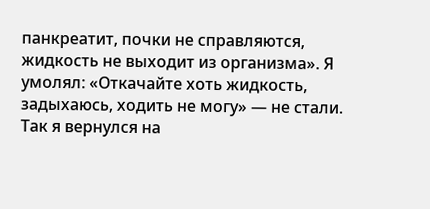панкреатит, почки не справляются, жидкость не выходит из организма». Я умолял: «Откачайте хоть жидкость, задыхаюсь, ходить не могу» — не стали. Так я вернулся на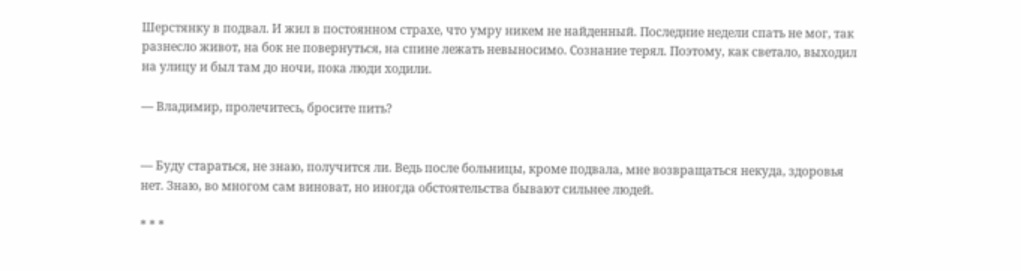Шерстянку в подвал. И жил в постоянном страхе, что умру никем не найденный. Последние недели спать не мог, так разнесло живот, на бок не повернуться, на спине лежать невыносимо. Сознание терял. Поэтому, как светало, выходил на улицу и был там до ночи, пока люди ходили.

— Владимир, пролечитесь, бросите пить?


— Буду стараться, не знаю, получится ли. Ведь после больницы, кроме подвала, мне возвращаться некуда, здоровья нет. Знаю, во многом сам виноват, но иногда обстоятельства бывают сильнее людей.

* * *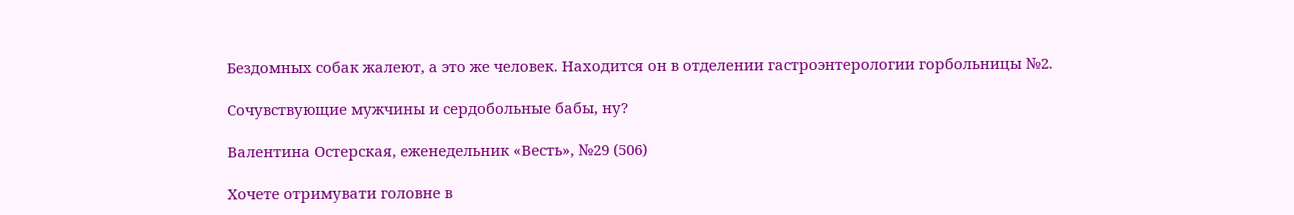Бездомных собак жалеют, а это же человек. Находится он в отделении гастроэнтерологии горбольницы №2.

Сочувствующие мужчины и сердобольные бабы, ну?

Валентина Остерская, еженедельник «Весть», №29 (506)

Хочете отримувати головне в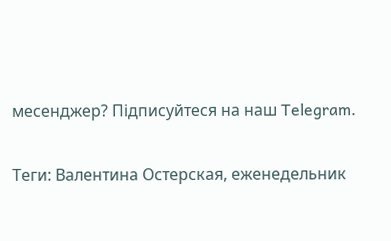месенджер? Підписуйтеся на наш Telegram.

Теги: Валентина Остерская, еженедельник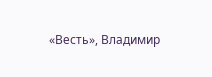«Весть», Владимир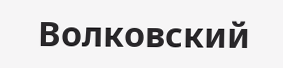Волковский